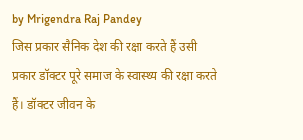by Mrigendra Raj Pandey
जिस प्रकार सैनिक देश की रक्षा करते हैं उसी प्रकार डॉक्टर पूरे समाज के स्वास्थ्य की रक्षा करते हैं। डॉक्टर जीवन के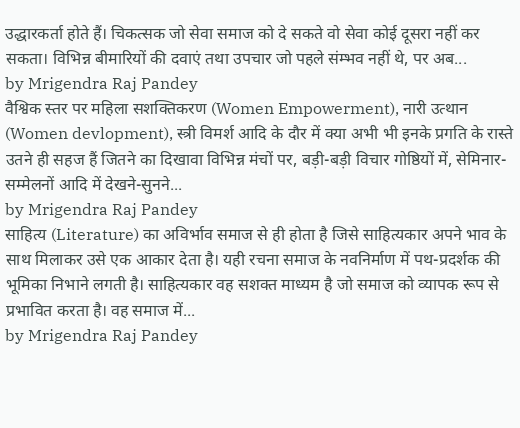उद्धारकर्ता होते हैं। चिकत्सक जो सेवा समाज को दे सकते वो सेवा कोई दूसरा नहीं कर सकता। विभिन्न बीमारियों की दवाएं तथा उपचार जो पहले संम्भव नहीं थे, पर अब...
by Mrigendra Raj Pandey
वैश्विक स्तर पर महिला सशक्तिकरण (Women Empowerment), नारी उत्थान (Women devlopment), स्त्री विमर्श आदि के दौर में क्या अभी भी इनके प्रगति के रास्ते उतने ही सहज हैं जितने का दिखावा विभिन्न मंचों पर, बड़ी-बड़ी विचार गोष्ठियों में, सेमिनार-सम्मेलनों आदि में देखने-सुनने...
by Mrigendra Raj Pandey
साहित्य (Literature) का अविर्भाव समाज से ही होता है जिसे साहित्यकार अपने भाव के साथ मिलाकर उसे एक आकार देता है। यही रचना समाज के नवनिर्माण में पथ-प्रदर्शक की भूमिका निभाने लगती है। साहित्यकार वह सशक्त माध्यम है जो समाज को व्यापक रूप से प्रभावित करता है। वह समाज में...
by Mrigendra Raj Pandey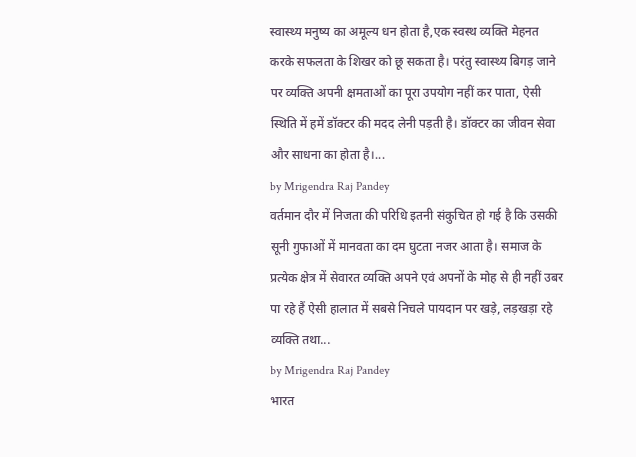स्वास्थ्य मनुष्य का अमूल्य धन होता है,एक स्वस्थ व्यक्ति मेहनत करके सफलता के शिखर को छू सकता है। परंतु स्वास्थ्य बिगड़ जाने पर व्यक्ति अपनी क्षमताओं का पूरा उपयोग नहीं कर पाता, ऐसी स्थिति में हमें डॉक्टर की मदद लेनी पड़ती है। डॉक्टर का जीवन सेवा और साधना का होता है।...
by Mrigendra Raj Pandey
वर्तमान दौर में निजता की परिधि इतनी संकुचित हो गई है कि उसकी सूनी गुफाओं में मानवता का दम घुटता नजर आता है। समाज के प्रत्येक क्षेत्र में सेवारत व्यक्ति अपने एवं अपनों के मोह से ही नहीं उबर पा रहे हैं ऐसी हालात में सबसे निचले पायदान पर खड़े, लड़खड़ा रहे व्यक्ति तथा...
by Mrigendra Raj Pandey
भारत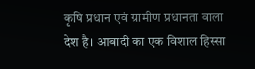कृषि प्रधान एवं ग्रामीण प्रधानता वाला देश है। आबादी का एक विशाल हिस्सा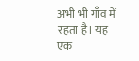अभी भी गाँव में रहता है। यह एक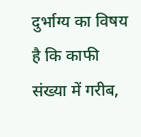दुर्भाग्य का विषय है कि काफी संख्या में गरीब,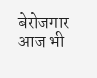बेरोजगार आज भी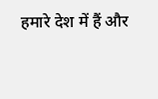हमारे देश में हैं और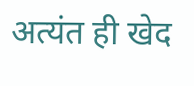अत्यंत ही खेद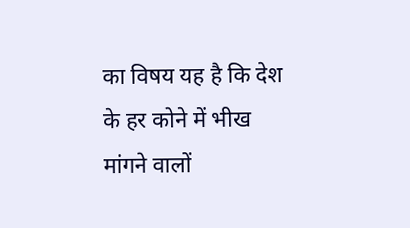का विषय यह है कि देश के हर कोने में भीख मांगने वालों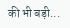की भी बड़ी...